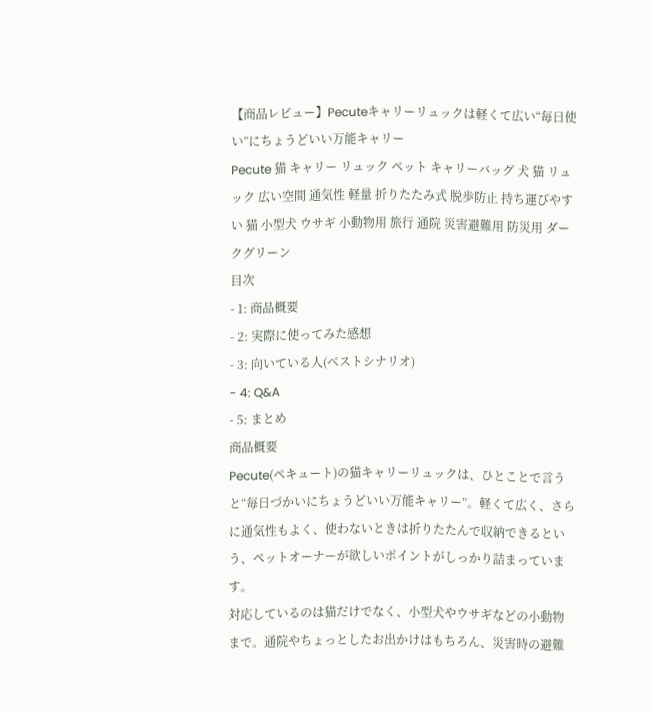【商品レビュー】Pecuteキャリーリュックは軽くて広い“毎日使い”にちょうどいい万能キャリー
Pecute 猫 キャリー リュック ペット キャリーバッグ 犬 猫 リュック 広い空間 通気性 軽量 折りたたみ式 脱歩防止 持ち運びやすい 猫 小型犬 ウサギ 小動物用 旅行 通院 災害避難用 防災用 ダークグリーン
目次
- 1: 商品概要
- 2: 実際に使ってみた感想
- 3: 向いている人(ベストシナリオ)
- 4: Q&A
- 5: まとめ
商品概要
Pecute(ペキュート)の猫キャリーリュックは、ひとことで言うと“毎日づかいにちょうどいい万能キャリー”。軽くて広く、さらに通気性もよく、使わないときは折りたたんで収納できるという、ペットオーナーが欲しいポイントがしっかり詰まっています。
対応しているのは猫だけでなく、小型犬やウサギなどの小動物まで。通院やちょっとしたお出かけはもちろん、災害時の避難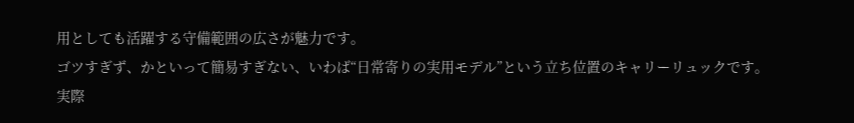用としても活躍する守備範囲の広さが魅力です。
ゴツすぎず、かといって簡易すぎない、いわば“日常寄りの実用モデル”という立ち位置のキャリーリュックです。
実際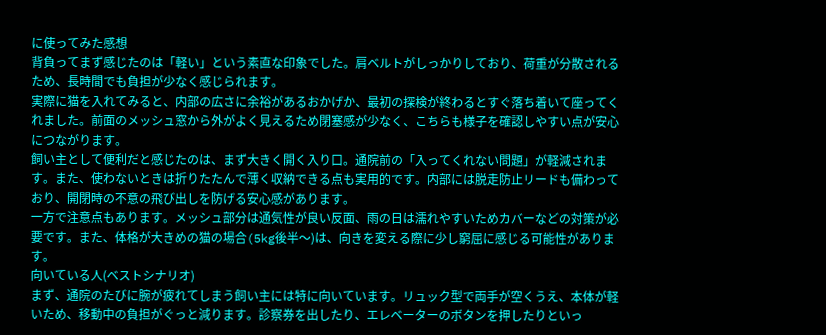に使ってみた感想
背負ってまず感じたのは「軽い」という素直な印象でした。肩ベルトがしっかりしており、荷重が分散されるため、長時間でも負担が少なく感じられます。
実際に猫を入れてみると、内部の広さに余裕があるおかげか、最初の探検が終わるとすぐ落ち着いて座ってくれました。前面のメッシュ窓から外がよく見えるため閉塞感が少なく、こちらも様子を確認しやすい点が安心につながります。
飼い主として便利だと感じたのは、まず大きく開く入り口。通院前の「入ってくれない問題」が軽減されます。また、使わないときは折りたたんで薄く収納できる点も実用的です。内部には脱走防止リードも備わっており、開閉時の不意の飛び出しを防げる安心感があります。
一方で注意点もあります。メッシュ部分は通気性が良い反面、雨の日は濡れやすいためカバーなどの対策が必要です。また、体格が大きめの猫の場合(5kg後半〜)は、向きを変える際に少し窮屈に感じる可能性があります。
向いている人(ベストシナリオ)
まず、通院のたびに腕が疲れてしまう飼い主には特に向いています。リュック型で両手が空くうえ、本体が軽いため、移動中の負担がぐっと減ります。診察券を出したり、エレベーターのボタンを押したりといっ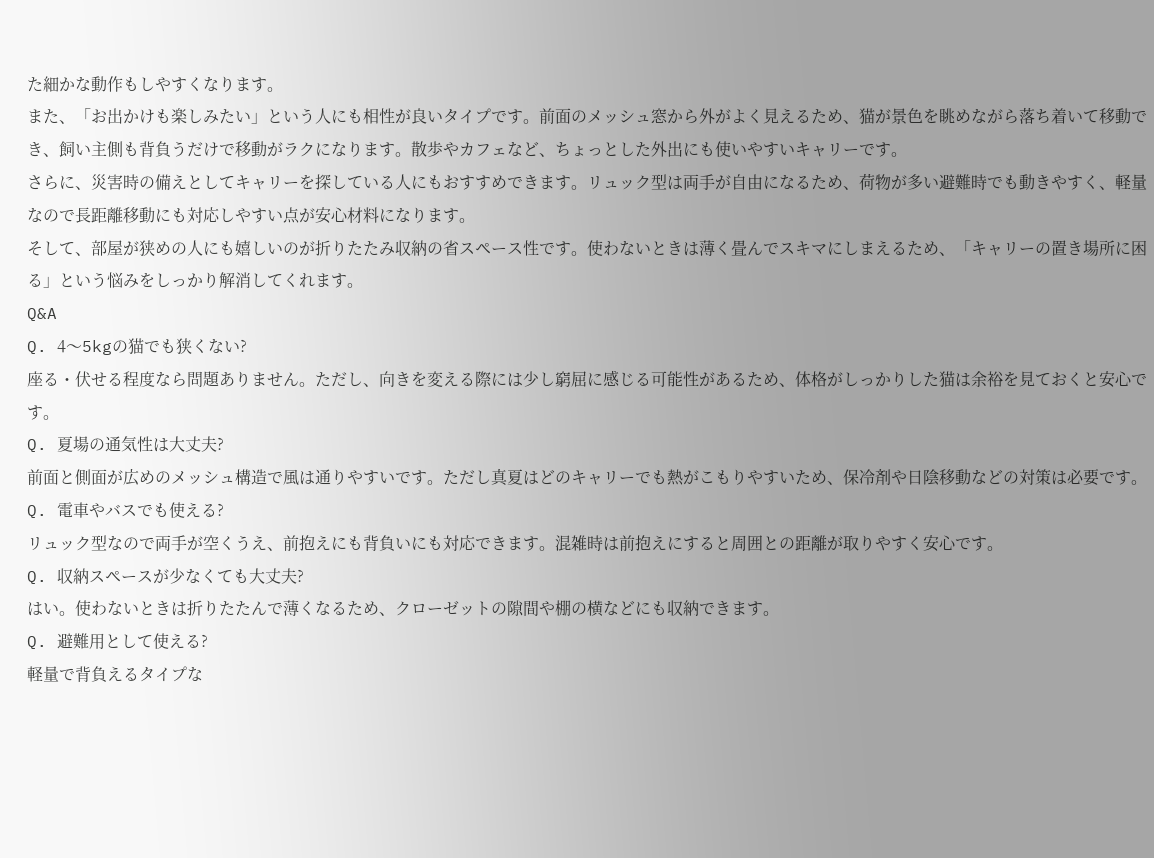た細かな動作もしやすくなります。
また、「お出かけも楽しみたい」という人にも相性が良いタイプです。前面のメッシュ窓から外がよく見えるため、猫が景色を眺めながら落ち着いて移動でき、飼い主側も背負うだけで移動がラクになります。散歩やカフェなど、ちょっとした外出にも使いやすいキャリーです。
さらに、災害時の備えとしてキャリーを探している人にもおすすめできます。リュック型は両手が自由になるため、荷物が多い避難時でも動きやすく、軽量なので長距離移動にも対応しやすい点が安心材料になります。
そして、部屋が狭めの人にも嬉しいのが折りたたみ収納の省スペース性です。使わないときは薄く畳んでスキマにしまえるため、「キャリーの置き場所に困る」という悩みをしっかり解消してくれます。
Q&A
Q. 4〜5kgの猫でも狭くない?
座る・伏せる程度なら問題ありません。ただし、向きを変える際には少し窮屈に感じる可能性があるため、体格がしっかりした猫は余裕を見ておくと安心です。
Q. 夏場の通気性は大丈夫?
前面と側面が広めのメッシュ構造で風は通りやすいです。ただし真夏はどのキャリーでも熱がこもりやすいため、保冷剤や日陰移動などの対策は必要です。
Q. 電車やバスでも使える?
リュック型なので両手が空くうえ、前抱えにも背負いにも対応できます。混雑時は前抱えにすると周囲との距離が取りやすく安心です。
Q. 収納スペースが少なくても大丈夫?
はい。使わないときは折りたたんで薄くなるため、クローゼットの隙間や棚の横などにも収納できます。
Q. 避難用として使える?
軽量で背負えるタイプな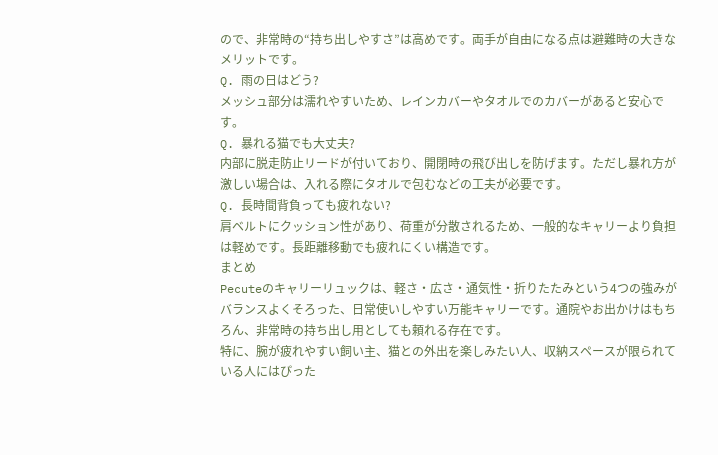ので、非常時の“持ち出しやすさ”は高めです。両手が自由になる点は避難時の大きなメリットです。
Q. 雨の日はどう?
メッシュ部分は濡れやすいため、レインカバーやタオルでのカバーがあると安心です。
Q. 暴れる猫でも大丈夫?
内部に脱走防止リードが付いており、開閉時の飛び出しを防げます。ただし暴れ方が激しい場合は、入れる際にタオルで包むなどの工夫が必要です。
Q. 長時間背負っても疲れない?
肩ベルトにクッション性があり、荷重が分散されるため、一般的なキャリーより負担は軽めです。長距離移動でも疲れにくい構造です。
まとめ
Pecuteのキャリーリュックは、軽さ・広さ・通気性・折りたたみという4つの強みがバランスよくそろった、日常使いしやすい万能キャリーです。通院やお出かけはもちろん、非常時の持ち出し用としても頼れる存在です。
特に、腕が疲れやすい飼い主、猫との外出を楽しみたい人、収納スペースが限られている人にはぴった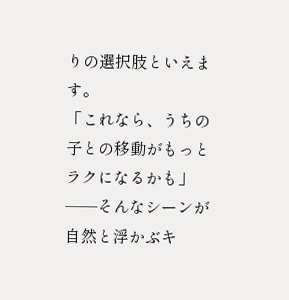りの選択肢といえます。
「これなら、うちの子との移動がもっとラクになるかも」──そんなシーンが自然と浮かぶキ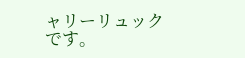ャリーリュックです。